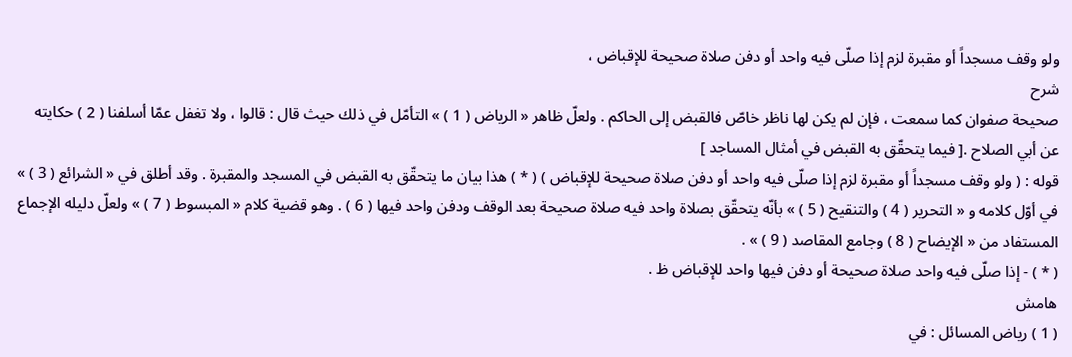ولو وقف مسجداً أو مقبرة لزم إذا صلّى فيه واحد أو دفن صلاة صحيحة للإقباض ،
شرح
صحيحة صفوان كما سمعت ، فإن لم يكن لها ناظر خاصّ فالقبض إلى الحاكم . ولعلّ ظاهر « الرياض ( 1 ) » التأمّل في ذلك حيث قال : قالوا ، ولا تغفل عمّا أسلفنا ( 2 ) حكايته عن أبي الصلاح .[ فيما يتحقّق به القبض في أمثال المساجد ]
قوله : ( ولو وقف مسجداً أو مقبرة لزم إذا صلّى فيه واحد أو دفن صلاة صحيحة للإقباض ) ( * ) هذا بيان ما يتحقّق به القبض في المسجد والمقبرة . وقد أطلق في « الشرائع ( 3 ) » في أوّل كلامه و « التحرير ( 4 ) والتنقيح ( 5 ) » بأنّه يتحقّق بصلاة واحد فيه صلاة صحيحة بعد الوقف ودفن واحد فيها ( 6 ) . وهو قضية كلام « المبسوط ( 7 ) » ولعلّ دليله الإجماع المستفاد من « الإيضاح ( 8 ) وجامع المقاصد ( 9 ) » .
( * ) - إذا صلّى فيه واحد صلاة صحيحة أو دفن فيها واحد للإقباض ظ .
هامش
( 1 ) رياض المسائل : في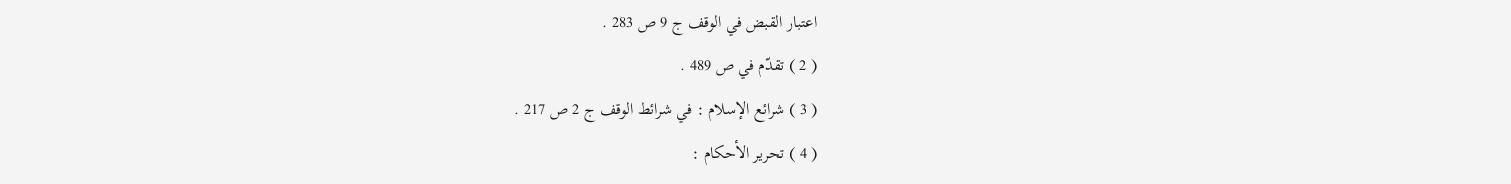اعتبار القبض في الوقف ج 9 ص 283 .
( 2 ) تقدّم في ص 489 .
( 3 ) شرائع الإسلام : في شرائط الوقف ج 2 ص 217 .
( 4 ) تحرير الأحكام :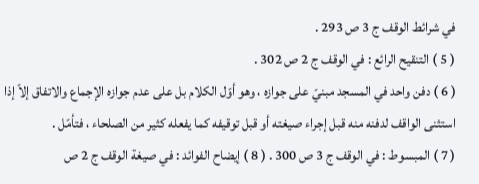في شرائط الوقف ج 3 ص 293 .
( 5 ) التنقيح الرائع : في الوقف ج 2 ص 302 .
( 6 ) دفن واحد في المسجد مبنيّ على جوازه ، وهو أوّل الكلام بل على عدم جوازه الإجماع والاتفاق إلاّ إذا استثنى الواقف لدفنه منه قبل إجراء صيغته أو قبل توقيفه كما يفعله كثير من الصلحاء ، فتأمّل .
( 7 ) المبسوط : في الوقف ج 3 ص 300 . ( 8 ) إيضاح الفوائد : في صيغة الوقف ج 2 ص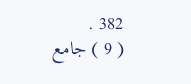382 .
( 9 ) جامع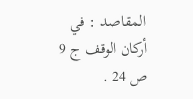المقاصد : في أركان الوقف ج 9 ص 24 .